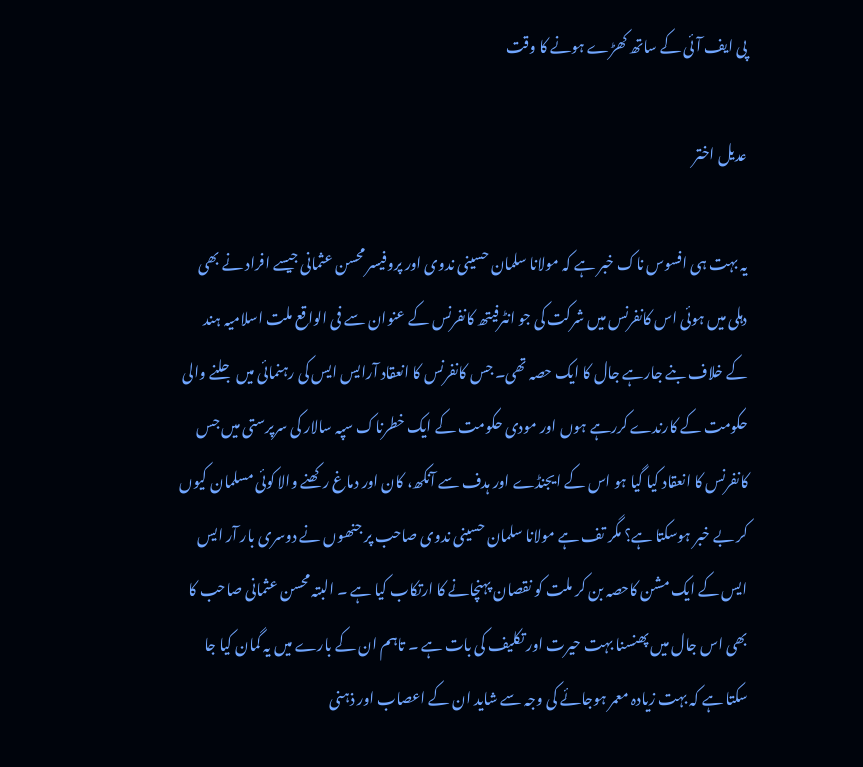پی ایف آئی کے ساتھ کھڑے ہونے کا وقت

عدیل اختر

یہ بہت ہی افسوس ناک خبر ہے کہ مولانا سلمان حسینی ندوی اور پروفیسر محسن عثمانی جیسے افراد نے بھی دہلی میں ہوئی اس کانفرنس میں شرکت کی جو انٹرفیتھ کانفرنس کے عنوان سے فی الواقع ملت اسلامیہ ہند کے خلاف بنے جارہے جال کا ایک حصہ تھی۔ جس کانفرنس کا انعقاد آرایس ایس کی رہنمائی میں جلنے والی حکومت کے کارندے کررہے ہوں اور مودی حکومت کے ایک خطرناک سپہ سالار کی سرپرستی میں جس کانفرنس کا انعقاد کیا گیا ہو اس کے ایجنڈے اور ہدف سے آنکھ، کان اور دماغ رکھنے والا کوئی مسلمان کیوں کر بے خبر ہوسکتا ہے؟ مگر تف ہے مولانا سلمان حسینی ندوی صاحب پر جنھوں نے دوسری بار آر ایس ایس کے ایک مشن کاحصہ بن کر ملت کو نقصان پہنچانے کا ارتکاب کیا ہے ۔ البتہ محسن عثمانی صاحب کا بھی اس جال میں پھنسنا بہت حیرت اور تکلیف کی بات ہے ۔ تاہم ان کے بارے میں یہ گمان کیا جا سکتا ہے کہ بہت زیادہ معمر ہوجائے کی وجہ سے شاید ان کے اعصاب اور ذہنی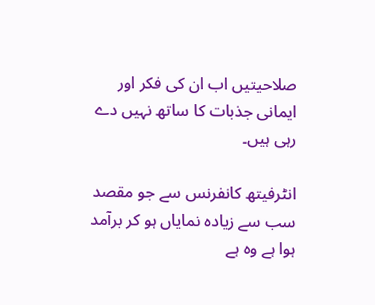صلاحیتیں اب ان کی فکر اور ایمانی جذبات کا ساتھ نہیں دے رہی ہیں۔

انٹرفیتھ کانفرنس سے جو مقصد سب سے زیادہ نمایاں ہو کر برآمد ہوا ہے وہ ہے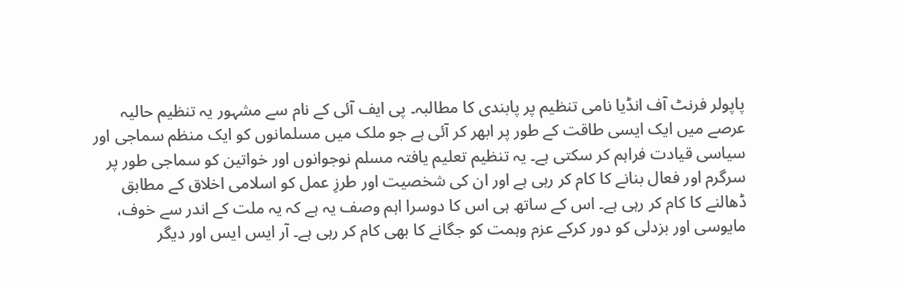پاپولر فرنٹ آف انڈیا نامی تنظیم پر پابندی کا مطالبہ۔ پی ایف آئی کے نام سے مشہور یہ تنظیم حالیہ عرصے میں ایک ایسی طاقت کے طور پر ابھر کر آئی ہے جو ملک میں مسلمانوں کو ایک منظم سماجی اور سیاسی قیادت فراہم کر سکتی ہے۔ یہ تنظیم تعلیم یافتہ مسلم نوجوانوں اور خواتین کو سماجی طور پر سرگرم اور فعال بنانے کا کام کر رہی ہے اور ان کی شخصیت اور طرزِ عمل کو اسلامی اخلاق کے مطابق ڈھالنے کا کام کر رہی ہے۔ اس کے ساتھ ہی اس کا دوسرا اہم وصف یہ ہے کہ یہ ملت کے اندر سے خوف، مایوسی اور بزدلی کو دور کرکے عزم وہمت کو جگانے کا بھی کام کر رہی ہے۔ آر ایس ایس اور دیگر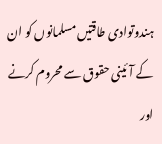ہندوتوادی طاقتیں مسلمانوں کو ان کے آئینی حقوق سے محروم کرنے اور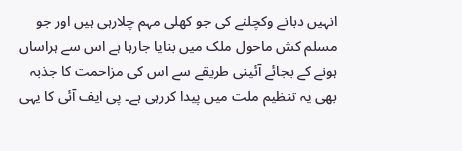انہیں دبانے وکچلنے کی جو کھلی مہم چلارہی ہیں اور جو مسلم کش ماحول ملک میں بنایا جارہا ہے اس سے ہراساں ہونے کے بجائے آئینی طریقے سے اس کی مزاحمت کا جذبہ بھی یہ تنظیم ملت میں پیدا کررہی ہے۔ پی ایف آئی کا یہی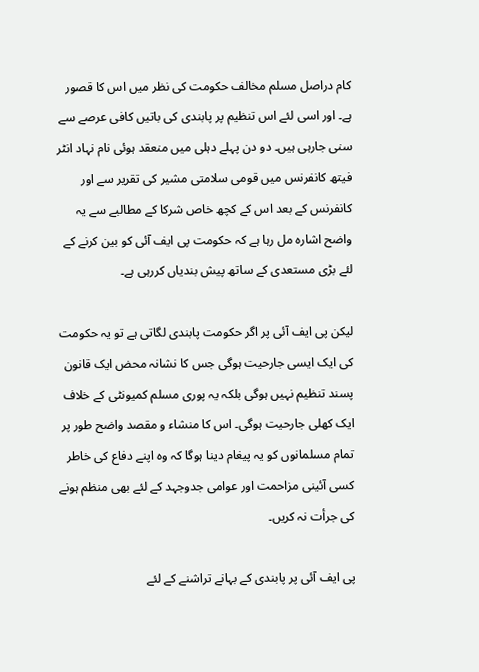کام دراصل مسلم مخالف حکومت کی نظر میں اس کا قصور ہے۔ اور اسی لئے اس تنظیم پر پابندی کی باتیں کافی عرصے سے سنی جارہی ہیں۔ دو دن پہلے دہلی میں منعقد ہوئی نام نہاد انٹر فیتھ کانفرنس میں قومی سلامتی مشیر کی تقریر سے اور کانفرنس کے بعد اس کے کچھ خاص شرکا کے مطالبے سے یہ واضح اشارہ مل رہا ہے کہ حکومت پی ایف آئی کو بین کرنے کے لئے بڑی مستعدی کے ساتھ پیش بندیاں کررہی ہے۔

لیکن پی ایف آئی پر اگر حکومت پابندی لگاتی ہے تو یہ حکومت کی ایک ایسی جارحیت ہوگی جس کا نشانہ محض ایک قانون پسند تنظیم نہیں ہوگی بلکہ یہ پوری مسلم کمیونٹی کے خلاف ایک کھلی جارحیت ہوگی۔ اس کا منشاء و مقصد واضح طور پر تمام مسلمانوں کو یہ پیغام دینا ہوگا کہ وہ اپنے دفاع کی خاطر کسی آئینی مزاحمت اور عوامی جدوجہد کے لئے بھی منظم ہونے کی جرأت نہ کریں۔

پی ایف آئی پر پابندی کے بہانے تراشنے کے لئے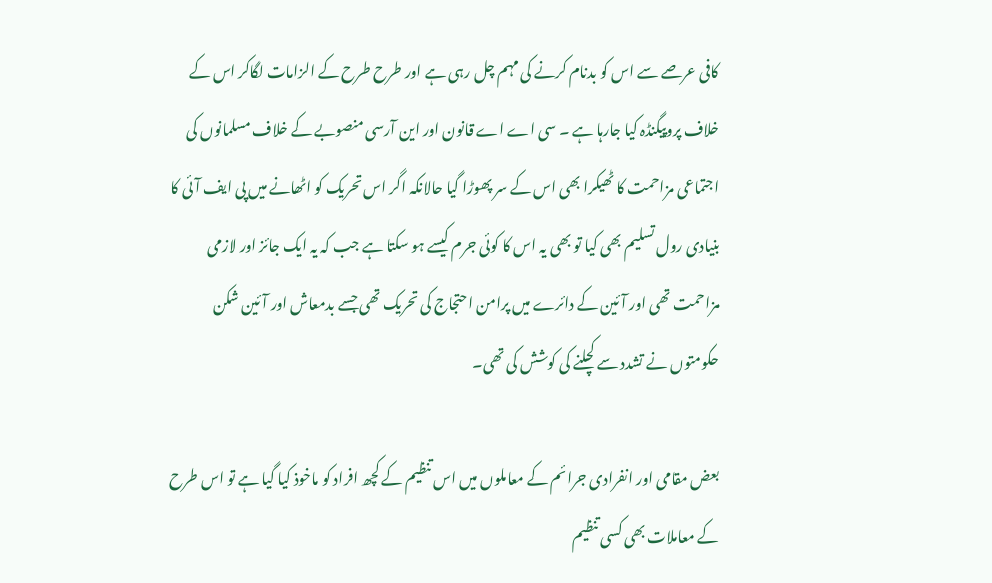کافی عرصے سے اس کو بدنام کرنے کی مہم چل رہی ہے اور طرح طرح کے الزامات لگاکر اس کے خلاف پروپیگنڈہ کیا جارہا ہے ۔ سی اے اے قانون اور این آرسی منصوبے کے خلاف مسلمانوں کی اجتماعی مزاحمت کا ٹھیکرا بھی اس کے سر پھوڑا گیا حالانکہ اگر اس تحریک کو اٹھانے میں پی ایف آئی کا بنیادی رول تسلیم بھی کیا تو بھی یہ اس کا کوئی جرم کیسے ہو سکتا ہے جب کہ یہ ایک جائز اور لازمی مزاحمت تھی اور آئین کے دائرے میں پرامن احتجاج کی تحریک تھی جسے بدمعاش اور آئین شکن حکومتوں نے تشدد سے کچلنے کی کوشش کی تھی۔

بعض مقامی اور انفرادی جرائم کے معاملوں میں اس تنظیم کے کچھ افراد کو ماخوذ کیا گیا ہے تو اس طرح کے معاملات بھی کسی تنظیم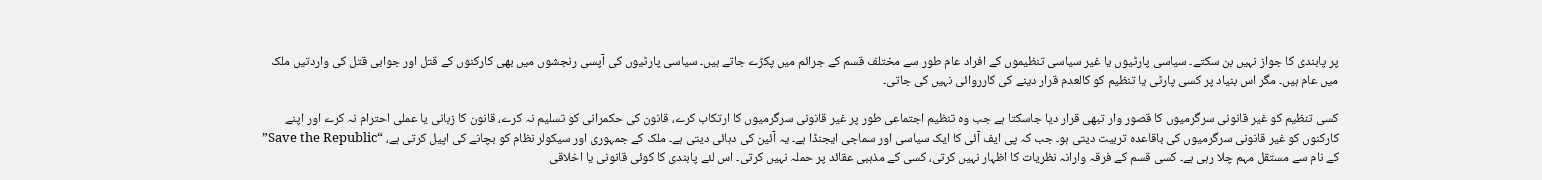پر پابندی کا جواز نہیں بن سکتے۔ سیاسی پارٹیوں یا غیر سیاسی تنظیموں کے افراد عام طور سے مختلف قسم کے جرائم میں پکڑے جاتے ہیں۔ سیاسی پارٹیوں کی آپسی رنجشوں میں بھی کارکنوں کے قتل اور جوابی قتل کی واردتیں ملک میں عام ہیں۔ مگر اس بنیاد پر کسی پارٹی یا تنظیم کو کالعدم قرار دینے کی کارروائی نہیں کی جاتی۔

کسی تنظیم کو غیر قانونی سرگرمیوں کا قصور وار تبھی قرار دیا جاسکتا ہے جب وہ تنظیم اجتماعی طور پر غیر قانونی سرگرمیوں کا ارتکاب کرے، قانون کی حکمرانی کو تسلیم نہ کرے، قانون کا زبانی یا عملی احترام نہ کرے اور اپنے کارکنوں کو غیر قانونی سرگرمیوں کی باقاعدہ تربیت دیتی ہو۔ جب کہ پی ایف آئی کا ایک سیاسی اور سماجی ایجنڈا ہے۔ یہ آئین کی دہائی دیتی ہے۔ ملک کے جمہوری اور سیکولر نظام کو بچانے کی اپیل کرتی ہے، “Save the Republic” کے نام سے مستقل مہم چلا رہی ہے۔ کسی قسم کے فرقہ وارانہ نظریات کا اظہار نہیں کرتی، کسی کے مذہبی عقائد پر حملہ نہیں کرتی۔ اس لئے پابندی کا کوئی قانونی یا اخلاقی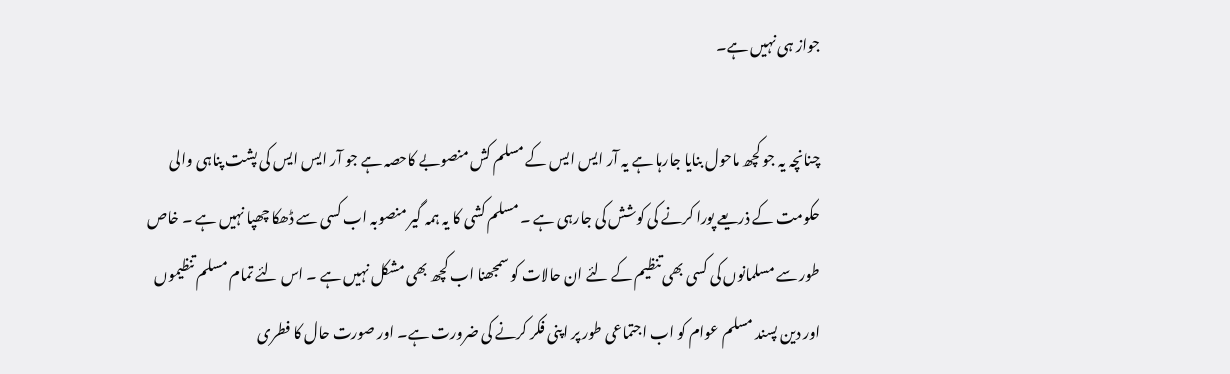جواز ہی نہیں ہے۔

چنانچہ یہ جو کچھ ماحول بنایا جارہا ہے یہ آر ایس ایس کے مسلم کش منصوبے کاحصہ ہے جو آر ایس ایس کی پشت پناہی والی حکومت کے ذریعے پورا کرنے کی کوشش کی جارہی ہے ۔ مسلم کشی کا یہ ہمہ گیر منصوبہ اب کسی سے ڈھکا چھپا نہیں ہے ۔ خاص طور سے مسلمانوں کی کسی بھی تنظیم کے لئے ان حالات کو سمجھنا اب کچھ بھی مشکل نہیں ہے ۔ اس لئے تمام مسلم تنظیموں اور دین پسند مسلم عوام کو اب اجتماعی طور پر اپنی فکر کرنے کی ضرورت ہے۔ اور صورت حال کا فطری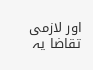اور لازمی تقاضا یہ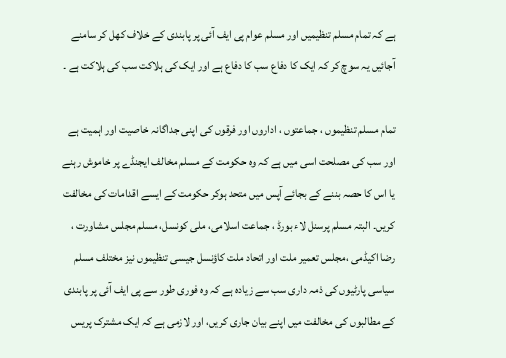ہے کہ تمام مسلم تنظیمیں اور مسلم عوام پی ایف آئی پر پابندی کے خلاف کھل کر سامنے آجائیں یہ سوچ کر کہ ایک کا دفاع سب کا دفاع ہے اور ایک کی ہلاکت سب کی ہلاکت ہے ۔

تمام مسلم تنظیموں ، جماعتوں ، اداروں اور فرقوں کی اپنی جداگانہ خاصیت اور اہمیت ہے اور سب کی مصلحت اسی میں ہے کہ وہ حکومت کے مسلم مخالف ایجنڈے پر خاموش رہنے یا اس کا حصہ بننے کے بجائے آپس میں متحد ہوکر حکومت کے ایسے اقدامات کی مخالفت کریں۔ البتہ مسلم پرسنل لاء بورڈ ، جماعت اسلامی، ملی کونسل، مسلم مجلس مشاورت ، رضا اکیڈمی ،مجلس تعمیر ‌ملت اور اتحاد ملت کاؤنسل جیسی تنظیموں نیز مختلف مسلم سیاسی پارٹیوں کی ذمہ داری سب سے زیادہ ہے کہ وہ فوری طور سے پی ایف آئی پر پابندی کے مطالبوں کی مخالفت میں اپنے بیان جاری کریں، اور لازمی ہے کہ ایک مشترک پریس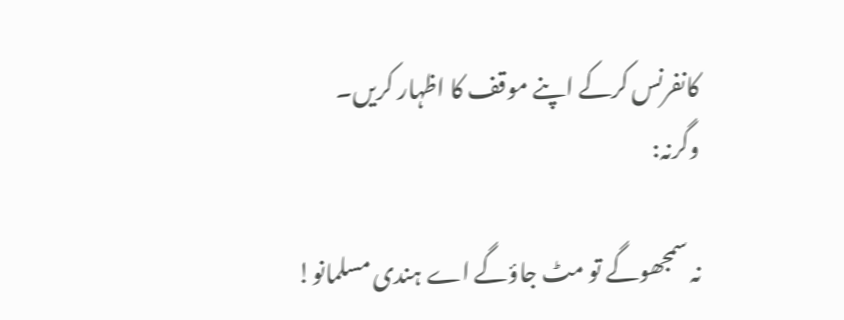کانفرنس کرکے اپنے موقف کا اظہار کریں۔ وگرنہ:

نہ سمجھوگے تو مٹ جاؤگے اے ہندی مسلمانو!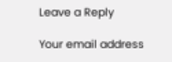Leave a Reply

Your email address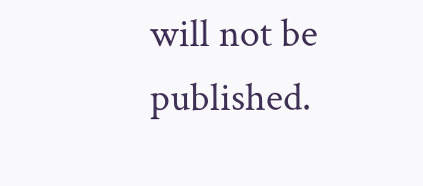will not be published.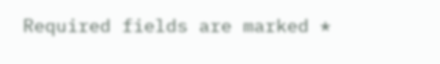Required fields are marked *